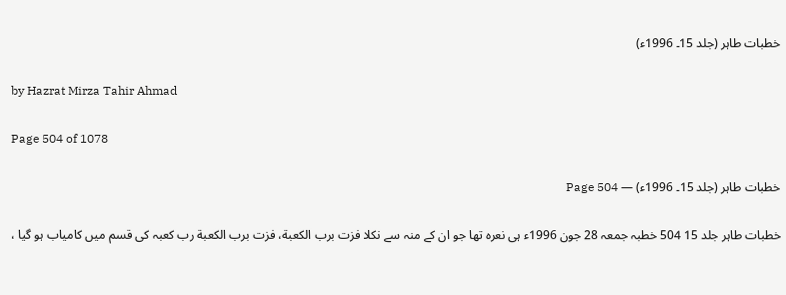خطبات طاہر (جلد 15۔ 1996ء)

by Hazrat Mirza Tahir Ahmad

Page 504 of 1078

خطبات طاہر (جلد 15۔ 1996ء) — Page 504

خطبات طاہر جلد 15 504 خطبہ جمعہ 28 جون 1996ء ہی نعرہ تھا جو ان کے منہ سے نکلا فزت برب الكعبة، فزت برب الكعبة رب کعبہ کی قسم میں کامیاب ہو گیا ،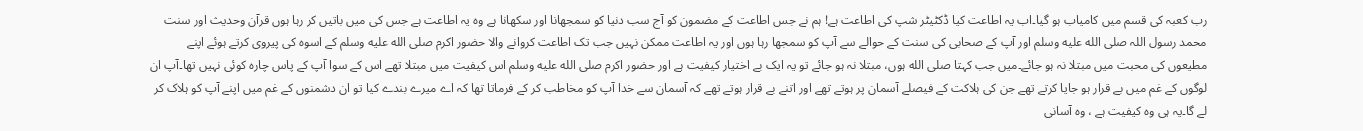رب کعبہ کی قسم میں کامیاب ہو گیا۔اب یہ اطاعت کیا ڈکٹیٹر شپ کی اطاعت ہے! ہم نے جس اطاعت کے مضمون کو آج سب دنیا کو سمجھانا اور سکھانا ہے وہ یہ اطاعت ہے جس کی میں باتیں کر رہا ہوں قرآن وحدیث اور سنت محمد رسول اللہ صلى الله عليه وسلم اور آپ کے صحابی کی سنت کے حوالے سے آپ کو سمجھا رہا ہوں اور یہ اطاعت ممکن نہیں جب تک اطاعت کروانے والا حضور اکرم صلى الله عليه وسلم کے اسوہ کی پیروی کرتے ہوئے اپنے مطیعوں کی محبت میں مبتلا نہ ہو جائے۔میں جب کہتا صلى الله ہوں، مبتلا نہ ہو جائے تو یہ ایک بے اختیار کیفیت ہے اور حضور اکرم صلى الله عليه وسلم اس کیفیت میں مبتلا تھے اس کے سوا آپ کے پاس چارہ کوئی نہیں تھا۔آپ ان لوگوں کے غم میں بے قرار ہو جایا کرتے تھے جن کی ہلاکت کے فیصلے آسمان پر ہوتے تھے اور اتنے بے قرار ہوتے تھے کہ آسمان سے خدا آپ کو مخاطب کر کے فرماتا تھا کہ اے میرے بندے کیا تو ان دشمنوں کے غم میں اپنے آپ کو ہلاک کر لے گا۔یہ ہی وہ کیفیت ہے ، وہ آسانی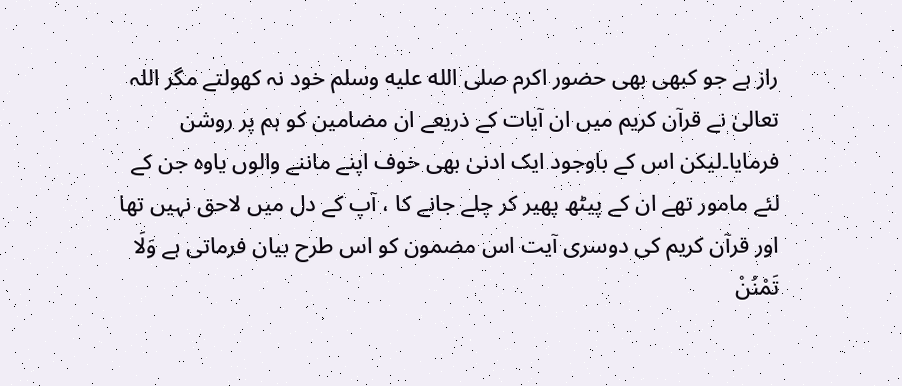راز ہے جو کبھی بھی حضور اکرم صلى الله عليه وسلم خود نہ کھولتے مگر اللہ تعالیٰ نے قرآن کریم میں ان آیات کے ذریعے ان مضامین کو ہم پر روشن فرمایا۔لیکن اس کے باوجود ایک ادنیٰ بھی خوف اپنے ماننے والوں یاوہ جن کے لئے مامور تھے ان کے پیٹھ پھیر کر چلے جانے کا ، آپ کے دل میں لاحق نہیں تھا اور قرآن کریم کی دوسری آیت اس مضمون کو اس طرح بیان فرماتی ہے وَلَا تَمْنُنْ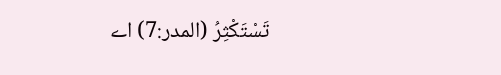تَسْتَكْثِرُ (المدر:7) اے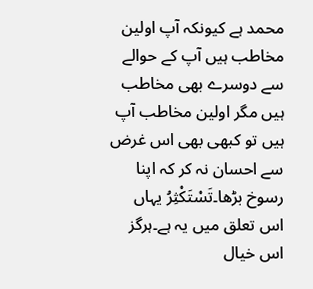محمد ہے کیونکہ آپ اولین مخاطب ہیں آپ کے حوالے سے دوسرے بھی مخاطب ہیں مگر اولین مخاطب آپ ہیں تو کبھی بھی اس غرض سے احسان نہ کر کہ اپنا رسوخ بڑھا۔تَسْتَكْثِرُ یہاں اس تعلق میں یہ ہے۔ہرگز اس خیال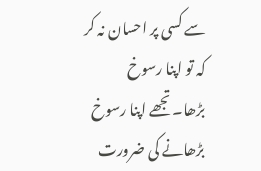سے کسی پر احسان نہ کر کہ تو اپنا رسوخ بڑھا۔تجھے اپنا رسوخ بڑھانے کی ضرورت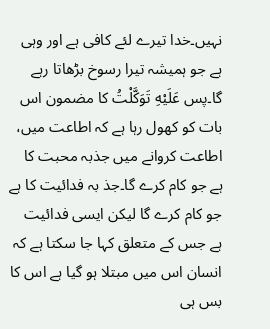نہیں۔خدا تیرے لئے کافی ہے اور وہی ہے جو ہمیشہ تیرا رسوخ بڑھاتا رہے گا۔پس عَلَيْهِ تَوَكَّلْتُ کا مضمون اس بات کو کھول رہا ہے کہ اطاعت میں، اطاعت کروانے میں جذبہ محبت کا ہے جو کام کرے گا۔جذ بہ فدائیت کا ہے جو کام کرے گا لیکن ایسی فدائیت ہے جس کے متعلق کہا جا سکتا ہے کہ انسان اس میں مبتلا ہو گیا ہے اس کا بس ہی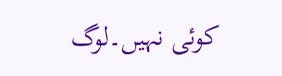کوئی نہیں۔لوگ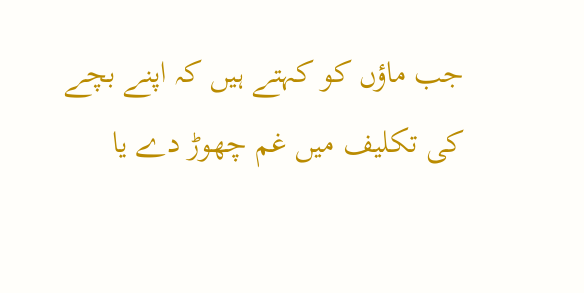جب ماؤں کو کہتے ہیں کہ اپنے بچے کی تکلیف میں غم چھوڑ دے یا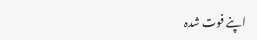اپنے فوت شدہ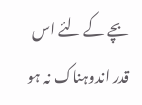بچے کے لئے اس قدر اندوہناک نہ ہو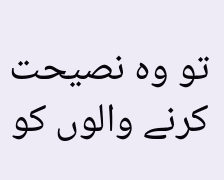تو وہ نصیحت کرنے والوں کو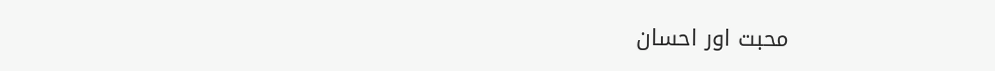محبت اور احسان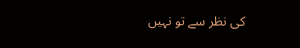کی نظر سے تو نہیں